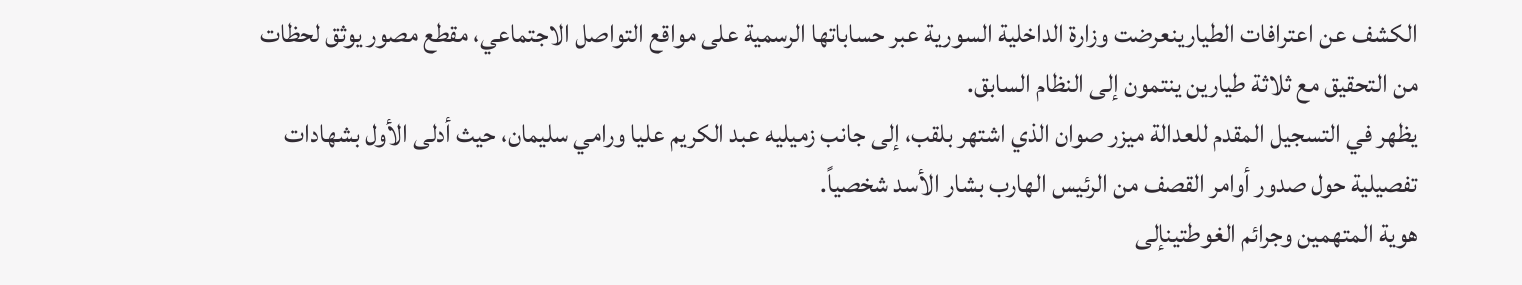الكشف عن اعترافات الطيارينعرضت وزارة الداخلية السورية عبر حساباتها الرسمية على مواقع التواصل الاجتماعي، مقطع مصور يوثق لحظات من التحقيق مع ثلاثة طيارين ينتمون إلى النظام السابق.
يظهر في التسجيل المقدم للعدالة ميزر صوان الذي اشتهر بلقب، إلى جانب زميليه عبد الكريم عليا ورامي سليمان، حيث أدلى الأول بشهادات تفصيلية حول صدور أوامر القصف من الرئيس الهارب بشار الأسد شخصياً.
هوية المتهمين وجرائم الغوطتينإلى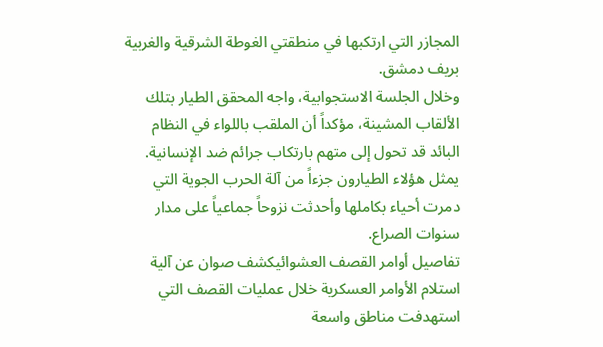المجازر التي ارتكبها في منطقتي الغوطة الشرقية والغربية بريف دمشق.
وخلال الجلسة الاستجوابية، واجه المحقق الطيار بتلك الألقاب المشينة، مؤكداً أن الملقب باللواء في النظام البائد قد تحول إلى متهم بارتكاب جرائم ضد الإنسانية.
يمثل هؤلاء الطيارون جزءاً من آلة الحرب الجوية التي دمرت أحياء بكاملها وأحدثت نزوحاً جماعياً على مدار سنوات الصراع.
تفاصيل أوامر القصف العشوائيكشف صوان عن آلية استلام الأوامر العسكرية خلال عمليات القصف التي استهدفت مناطق واسعة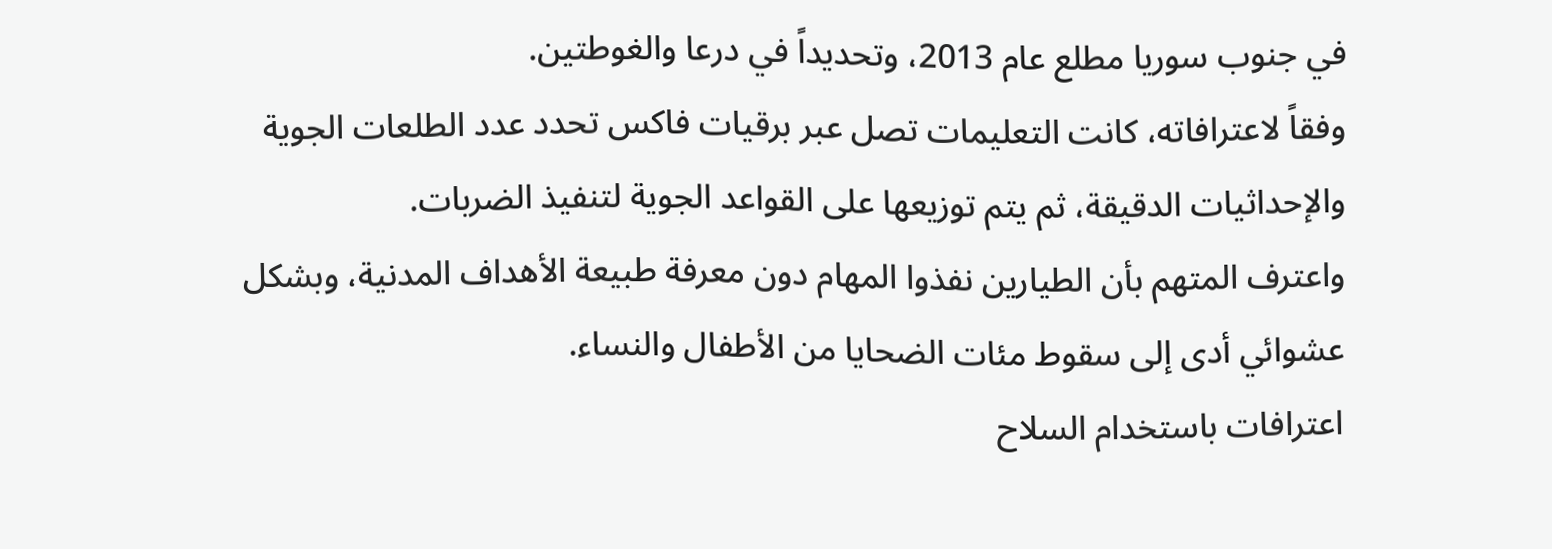في جنوب سوريا مطلع عام 2013، وتحديداً في درعا والغوطتين.
وفقاً لاعترافاته، كانت التعليمات تصل عبر برقيات فاكس تحدد عدد الطلعات الجوية والإحداثيات الدقيقة، ثم يتم توزيعها على القواعد الجوية لتنفيذ الضربات.
واعترف المتهم بأن الطيارين نفذوا المهام دون معرفة طبيعة الأهداف المدنية، وبشكل عشوائي أدى إلى سقوط مئات الضحايا من الأطفال والنساء.
اعترافات باستخدام السلاح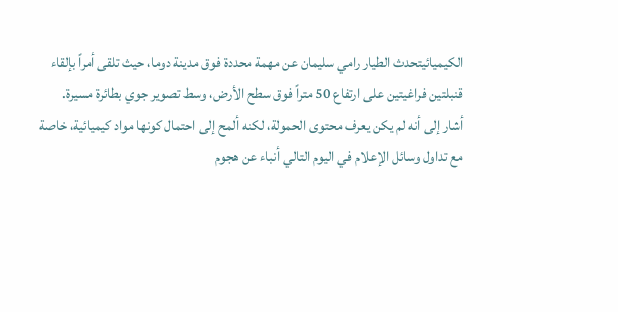الكيميائيتحدث الطيار رامي سليمان عن مهمة محددة فوق مدينة دوما، حيث تلقى أمراً بإلقاء قنبلتين فراغيتين على ارتفاع 50 متراً فوق سطح الأرض، وسط تصوير جوي بطائرة مسيرة.
أشار إلى أنه لم يكن يعرف محتوى الحمولة، لكنه ألمح إلى احتمال كونها مواد كيميائية، خاصة مع تداول وسائل الإعلام في اليوم التالي أنباء عن هجوم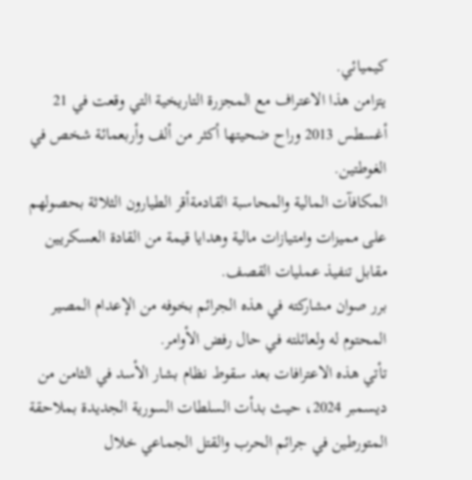كيميائي.
يتزامن هذا الاعتراف مع المجزرة التاريخية التي وقعت في 21 أغسطس 2013 وراح ضحيتها أكثر من ألف وأربعمائة شخص في الغوطتين.
المكافآت المالية والمحاسبة القادمةأقر الطيارون الثلاثة بحصولهم على مميزات وامتيازات مالية وهدايا قيمة من القادة العسكريين مقابل تنفيذ عمليات القصف.
برر صوان مشاركته في هذه الجرائم بخوفه من الإعدام المصير المحتوم له ولعائلته في حال رفض الأوامر.
تأتي هذه الاعترافات بعد سقوط نظام بشار الأسد في الثامن من ديسمبر 2024، حيث بدأت السلطات السورية الجديدة بملاحقة المتورطين في جرائم الحرب والقتل الجماعي خلال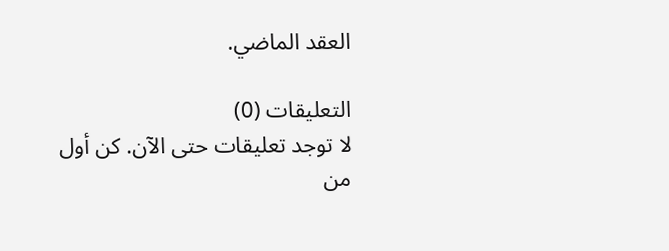العقد الماضي.

التعليقات (0)
لا توجد تعليقات حتى الآن. كن أول من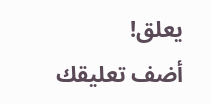يعلق!
أضف تعليقك